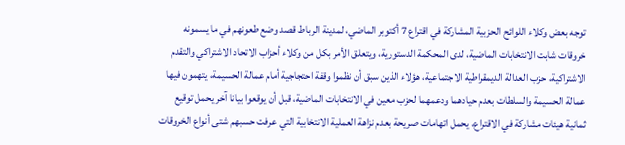توجه بعض وكلاء اللوائح الحزبية المشاركة في اقتراع 7 أكتوبر الماضي، لمدينة الرباط قصد وضع طعونهم في ما يسمونه خروقات شابت الانتخابات الماضية، لدى المحكمة الدستورية، ويتعلق الأمر بكل من وكلاء أحزاب الاتحاد الاشتراكي والتقدم الاشتراكية، حزب العدالة الديمقراطية الاجتماعية، هؤلاء الذين سبق أن نظموا وقفة احتجاجية أمام عمالة الحسيمة، يتهمون فيها عمالة الحسيمة والسلطات بعدم حيادهما ودعمهما لحزب معين في الانتخابات الماضية، قبل أن يوقعوا بيانا آخر يحمل توقيع ثمانية هيئات مشاركة في الاقتراع، يحمل اتهامات صريحة بعدم نزاهة العملية الانتخابية التي عرفت حسبهم شتى أنواع الخروقات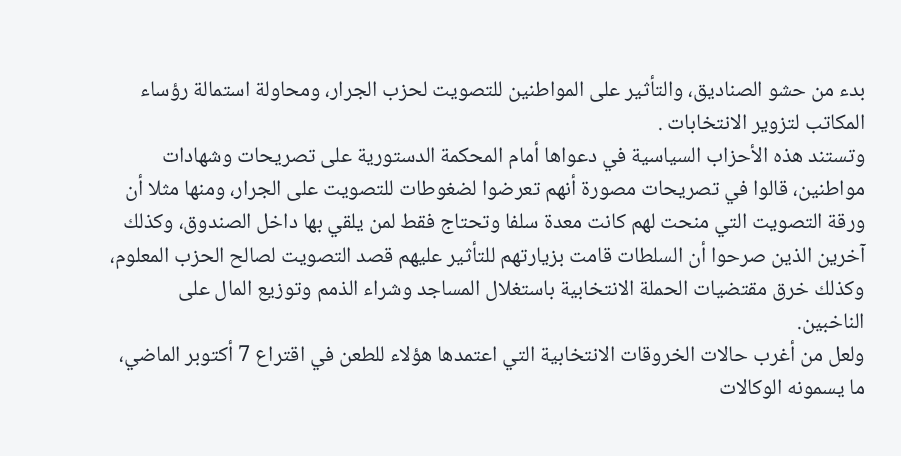بدء من حشو الصناديق، والتأثير على المواطنين للتصويت لحزب الجرار، ومحاولة استمالة رؤساء المكاتب لتزوير الانتخابات .
وتستند هذه الأحزاب السياسية في دعواها أمام المحكمة الدستورية على تصريحات وشهادات مواطنين، قالوا في تصريحات مصورة أنهم تعرضوا لضغوطات للتصويت على الجرار، ومنها مثلا أن ورقة التصويت التي منحت لهم كانت معدة سلفا وتحتاج فقط لمن يلقي بها داخل الصندوق، وكذلك آخرين الذين صرحوا أن السلطات قامت بزيارتهم للتأثير عليهم قصد التصويت لصالح الحزب المعلوم، وكذلك خرق مقتضيات الحملة الانتخابية باستغلال المساجد وشراء الذمم وتوزيع المال على الناخبين.
ولعل من أغرب حالات الخروقات الانتخابية التي اعتمدها هؤلاء للطعن في اقتراع 7 أكتوبر الماضي، ما يسمونه الوكالات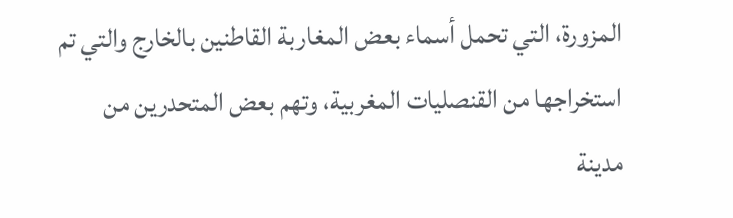المزورة، التي تحمل أسماء بعض المغاربة القاطنين بالخارج والتي تم استخراجها من القنصليات المغربية، وتهم بعض المتحدرين من مدينة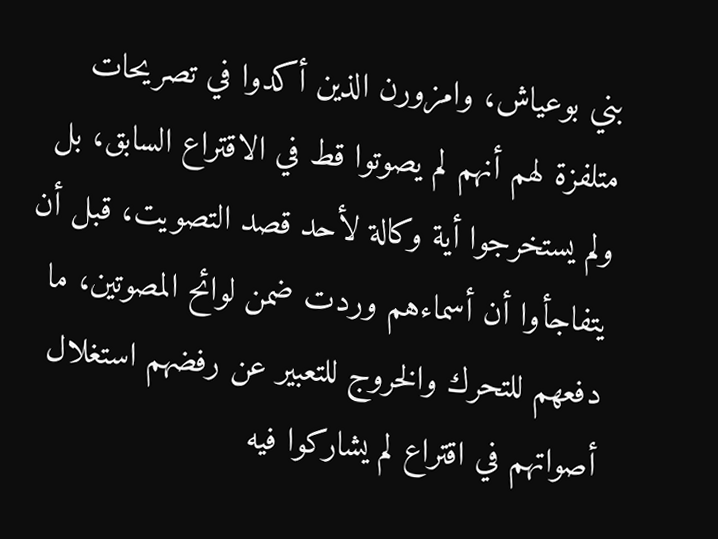بني بوعياش، وامزورن الذين أكدوا في تصريحات متلفزة لهم أنهم لم يصوتوا قط في الاقتراع السابق، بل ولم يستخرجوا أية وكالة لأحد قصد التصويت، قبل أن يتفاجأوا أن أسماءهم وردت ضمن لوائح المصوتين، ما دفعهم للتحرك والخروج للتعبير عن رفضهم استغلال أصواتهم في اقتراع لم يشاركوا فيه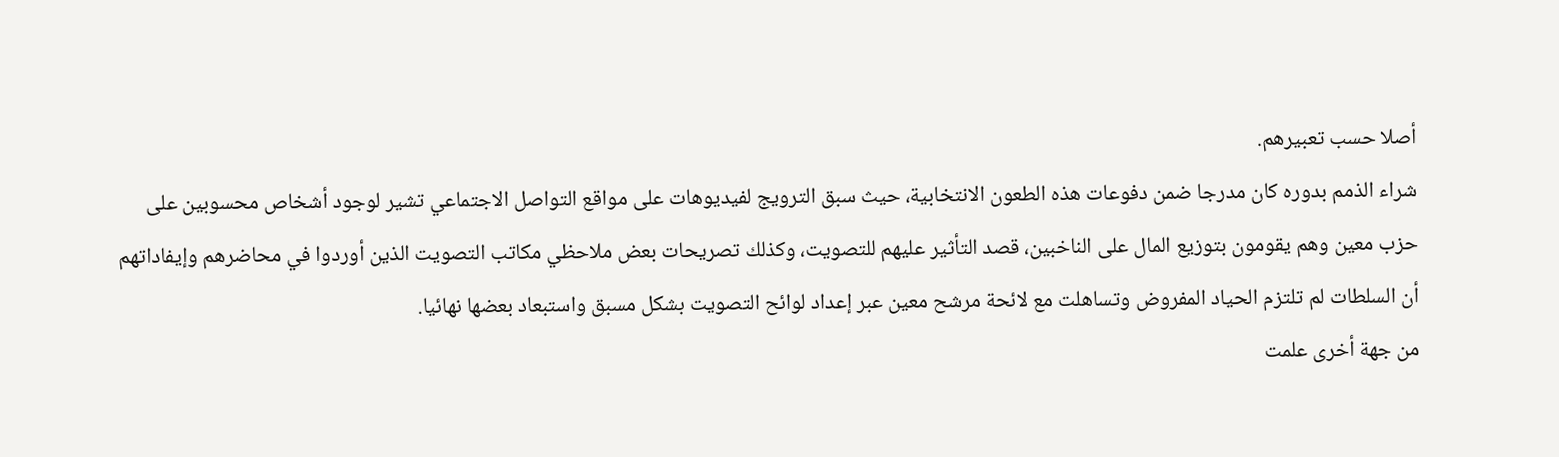أصلا حسب تعبيرهم.
شراء الذمم بدوره كان مدرجا ضمن دفوعات هذه الطعون الانتخابية، حيث سبق الترويج لفيديوهات على مواقع التواصل الاجتماعي تشير لوجود أشخاص محسوبين على حزب معين وهم يقومون بتوزيع المال على الناخبين، قصد التأثير عليهم للتصويت، وكذلك تصريحات بعض ملاحظي مكاتب التصويت الذين أوردوا في محاضرهم وإيفاداتهم أن السلطات لم تلتزم الحياد المفروض وتساهلت مع لائحة مرشح معين عبر إعداد لوائح التصويت بشكل مسبق واستبعاد بعضها نهائيا.
من جهة أخرى علمت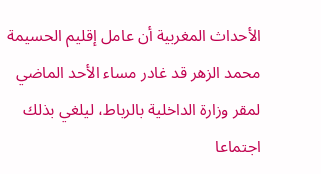الأحداث المغربية أن عامل إقليم الحسيمة محمد الزهر قد غادر مساء الأحد الماضي لمقر وزارة الداخلية بالرباط، ليلغي بذلك اجتماعا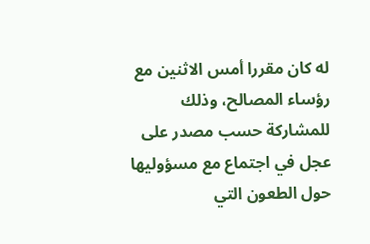له كان مقررا أمس الاثنين مع رؤساء المصالح، وذلك للمشاركة حسب مصدر على عجل في اجتماع مع مسؤوليها حول الطعون التي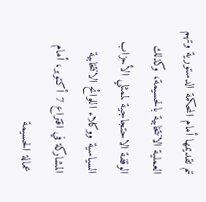تم تقديمها أمام المحكمة الدستورية وتهم العملية الانتخابية بالحسيمة، وكذلك الوقفة الاحتجاجية لممثلي الأحزاب السياسية ووكلاء اللوائح الانتخابية المشاركة في اقتراع 7 أكتوبر، أمام عمالة الحسيمة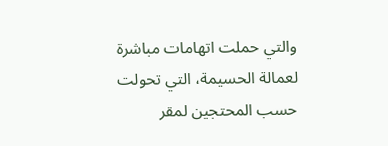والتي حملت اتهامات مباشرة لعمالة الحسيمة، التي تحولت حسب المحتجين لمقر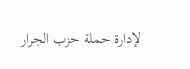لإدارة حملة حزب الجرار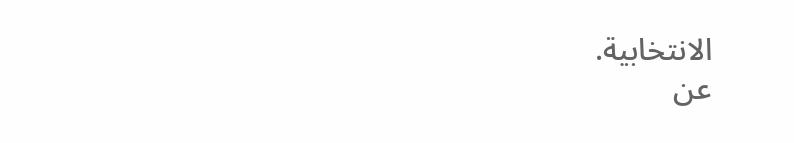الانتخابية.
عن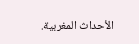الأحداث المغربية.